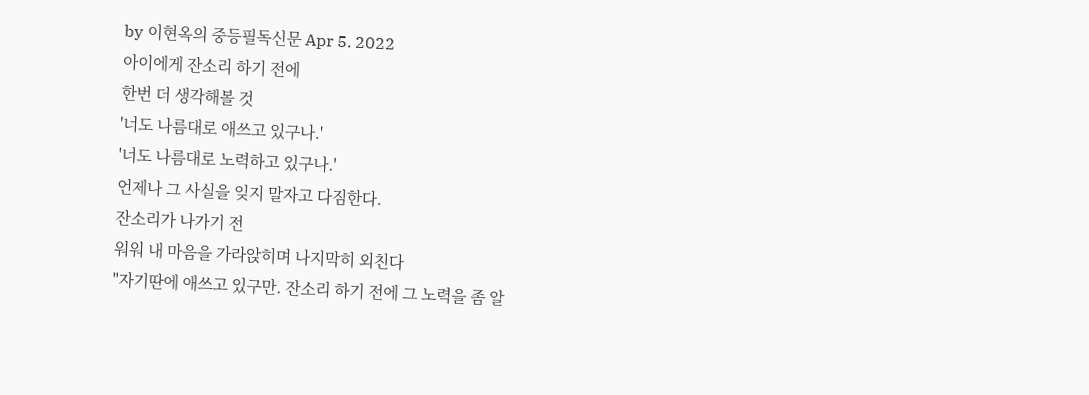by 이현옥의 중등필독신문 Apr 5. 2022
아이에게 잔소리 하기 전에
한번 더 생각해볼 것
'너도 나름대로 애쓰고 있구나.'
'너도 나름대로 노력하고 있구나.'
언제나 그 사실을 잊지 말자고 다짐한다.
잔소리가 나가기 전
워워 내 마음을 가라앉히며 나지막히 외친다
"자기딴에 애쓰고 있구만. 잔소리 하기 전에 그 노력을 좀 알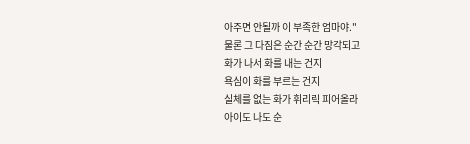아주면 안될까 이 부족한 엄마야."
물론 그 다짐은 순간 순간 망각되고
화가 나서 화를 내는 건지
욕심이 화를 부르는 건지
실체를 없는 화가 휘리릭 피어올라
아이도 나도 순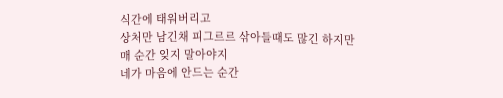식간에 태워버리고
상처만 남긴채 피그르르 삮아들때도 많긴 하지만
매 순간 잊지 말아야지
네가 마음에 안드는 순간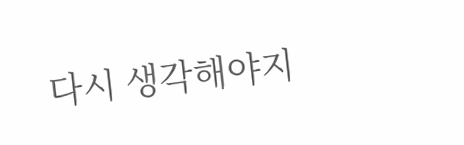다시 생각해야지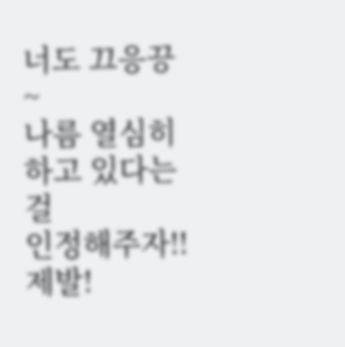너도 끄응끙 ~
나름 열심히 하고 있다는 걸
인정해주자!!
제발!